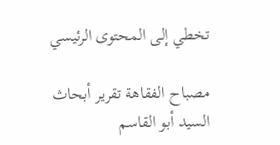تخطي إلى المحتوى الرئيسي

مصباح الفقاهة تقرير أبحاث السيد أبو القاسم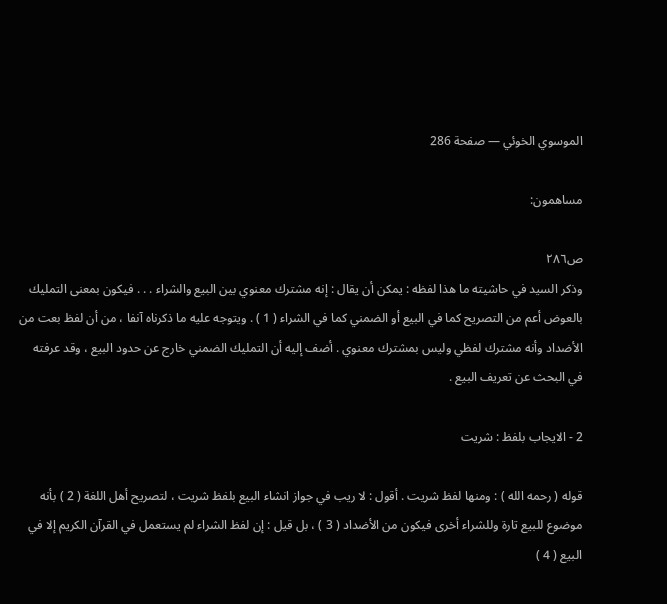الموسوي الخوئي — صفحة 286

مساهمون:

ص٢٨٦
وذكر السيد في حاشيته ما هذا لفظه : يمكن أن يقال : إنه مشترك معنوي بين البيع والشراء . . . فيكون بمعنى التمليك بالعوض أعم من التصريح كما في البيع أو الضمني كما في الشراء ( 1 ) . ويتوجه عليه ما ذكرناه آنفا ، من أن لفظ بعت من الأضداد وأنه مشترك لفظي وليس بمشترك معنوي . أضف إليه أن التمليك الضمني خارج عن حدود البيع ، وقد عرفته في البحث عن تعريف البيع .

2 - الايجاب بلفظ : شريت

قوله ( رحمه الله ) : ومنها لفظ شريت . أقول : لا ريب في جواز انشاء البيع بلفظ شريت ، لتصريح أهل اللغة ( 2 ) بأنه موضوع للبيع تارة وللشراء أخرى فيكون من الأضداد ( 3 ) ، بل قيل : إن لفظ الشراء لم يستعمل في القرآن الكريم إلا في البيع ( 4 )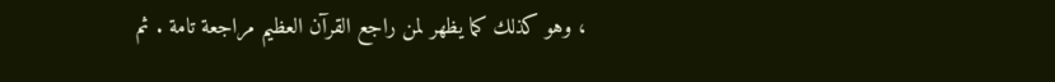، وهو كذلك كما يظهر لمن راجع القرآن العظيم مراجعة تامة . ثم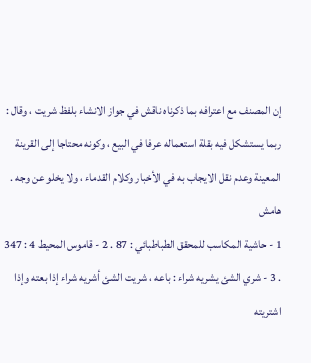إن المصنف مع اعترافه بما ذكرناه ناقش في جواز الانشاء بلفظ شريت ، وقال : ربما يستشكل فيه بقلة استعماله عرفا في البيع ، وكونه محتاجا إلى القرينة المعينة وعدم نقل الايجاب به في الأخبار وكلام القدماء ، ولا يخلو عن وجه .
هامش
1 - حاشية المكاسب للمحقق الطباطبائي : 87 . 2 - قاموس المحيط 4 : 347 . 3 - شري الشئ يشريه شراء : باعه ، شريت الشئ أشريه شراء إذا بعته وإذا اشتريته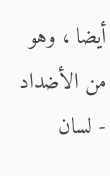أيضا ، وهو من الأضداد - لسان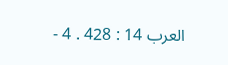العرب 14 : 428 . 4 -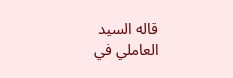قاله السيد العاملي في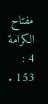مفتاح الكرامة 4 : 153 .